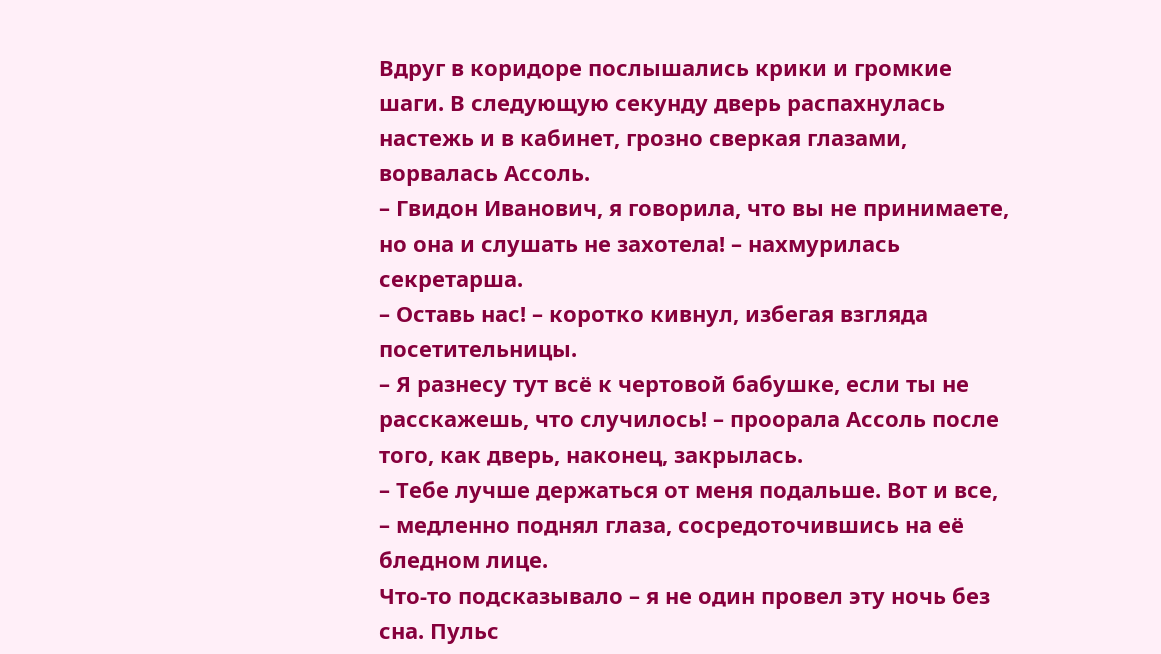Вдруг в коридоре послышались крики и громкие шаги. В следующую секунду дверь распахнулась настежь и в кабинет, грозно сверкая глазами, ворвалась Ассоль.
– Гвидон Иванович, я говорила, что вы не принимаете, но она и слушать не захотела! – нахмурилась секретарша.
– Оставь нас! – коротко кивнул, избегая взгляда посетительницы.
– Я разнесу тут всё к чертовой бабушке, если ты не расскажешь, что случилось! – проорала Ассоль после того, как дверь, наконец, закрылась.
– Тебе лучше держаться от меня подальше. Вот и все, – медленно поднял глаза, сосредоточившись на её бледном лице.
Что-то подсказывало – я не один провел эту ночь без сна. Пульс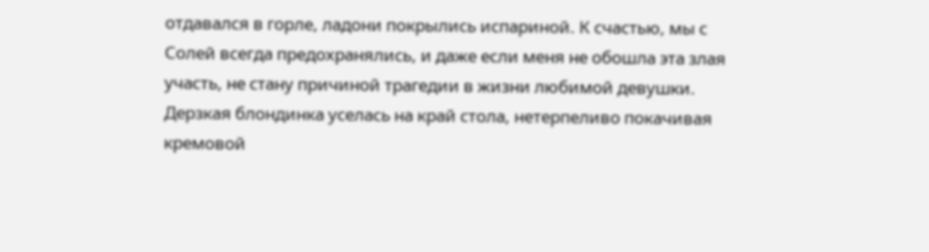отдавался в горле, ладони покрылись испариной. К счастью, мы с Солей всегда предохранялись, и даже если меня не обошла эта злая участь, не стану причиной трагедии в жизни любимой девушки.
Дерзкая блондинка уселась на край стола, нетерпеливо покачивая кремовой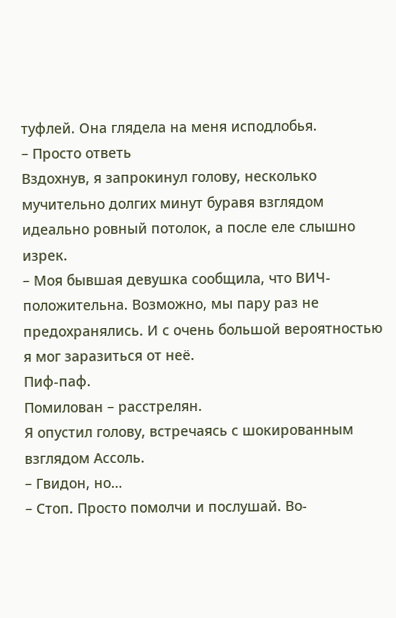туфлей. Она глядела на меня исподлобья.
– Просто ответь
Вздохнув, я запрокинул голову, несколько мучительно долгих минут буравя взглядом идеально ровный потолок, а после еле слышно изрек.
– Моя бывшая девушка сообщила, что ВИЧ-положительна. Возможно, мы пару раз не предохранялись. И с очень большой вероятностью я мог заразиться от неё.
Пиф-паф.
Помилован – расстрелян.
Я опустил голову, встречаясь с шокированным взглядом Ассоль.
– Гвидон, но…
– Стоп. Просто помолчи и послушай. Во-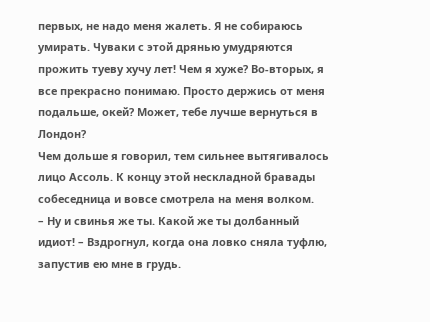первых, не надо меня жалеть. Я не собираюсь умирать. Чуваки с этой дрянью умудряются прожить туеву хучу лет! Чем я хуже? Во-вторых, я все прекрасно понимаю. Просто держись от меня подальше, окей? Может, тебе лучше вернуться в Лондон?
Чем дольше я говорил, тем сильнее вытягивалось лицо Ассоль. К концу этой нескладной бравады собеседница и вовсе смотрела на меня волком.
– Ну и свинья же ты. Какой же ты долбанный идиот! – Вздрогнул, когда она ловко сняла туфлю, запустив ею мне в грудь.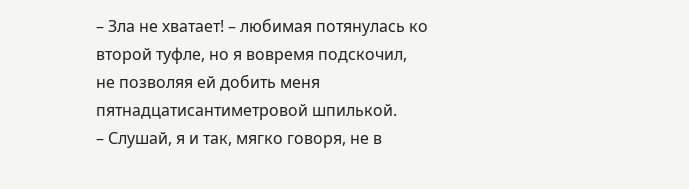– Зла не хватает! – любимая потянулась ко второй туфле, но я вовремя подскочил, не позволяя ей добить меня пятнадцатисантиметровой шпилькой.
– Слушай, я и так, мягко говоря, не в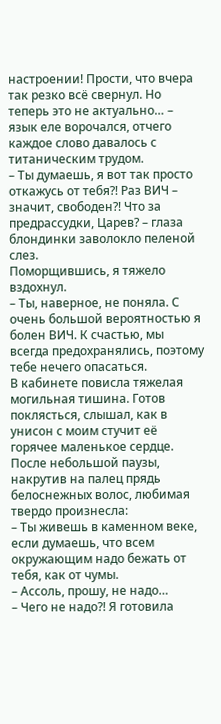настроении! Прости, что вчера так резко всё свернул. Но теперь это не актуально… – язык еле ворочался, отчего каждое слово давалось с титаническим трудом.
– Ты думаешь, я вот так просто откажусь от тебя?! Раз ВИЧ – значит, свободен?! Что за предрассудки, Царев? – глаза блондинки заволокло пеленой слез.
Поморщившись, я тяжело вздохнул.
– Ты, наверное, не поняла. С очень большой вероятностью я болен ВИЧ. К счастью, мы всегда предохранялись, поэтому тебе нечего опасаться.
В кабинете повисла тяжелая могильная тишина. Готов поклясться, слышал, как в унисон с моим стучит её горячее маленькое сердце. После небольшой паузы, накрутив на палец прядь белоснежных волос, любимая твердо произнесла:
– Ты живешь в каменном веке, если думаешь, что всем окружающим надо бежать от тебя, как от чумы.
– Ассоль, прошу, не надо…
– Чего не надо?! Я готовила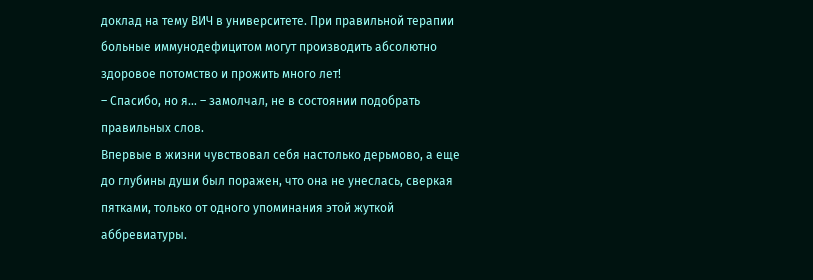доклад на тему ВИЧ в университете. При правильной терапии больные иммунодефицитом могут производить абсолютно здоровое потомство и прожить много лет!
– Спасибо, но я… – замолчал, не в состоянии подобрать правильных слов.
Впервые в жизни чувствовал себя настолько дерьмово, а еще до глубины души был поражен, что она не унеслась, сверкая пятками, только от одного упоминания этой жуткой аббревиатуры.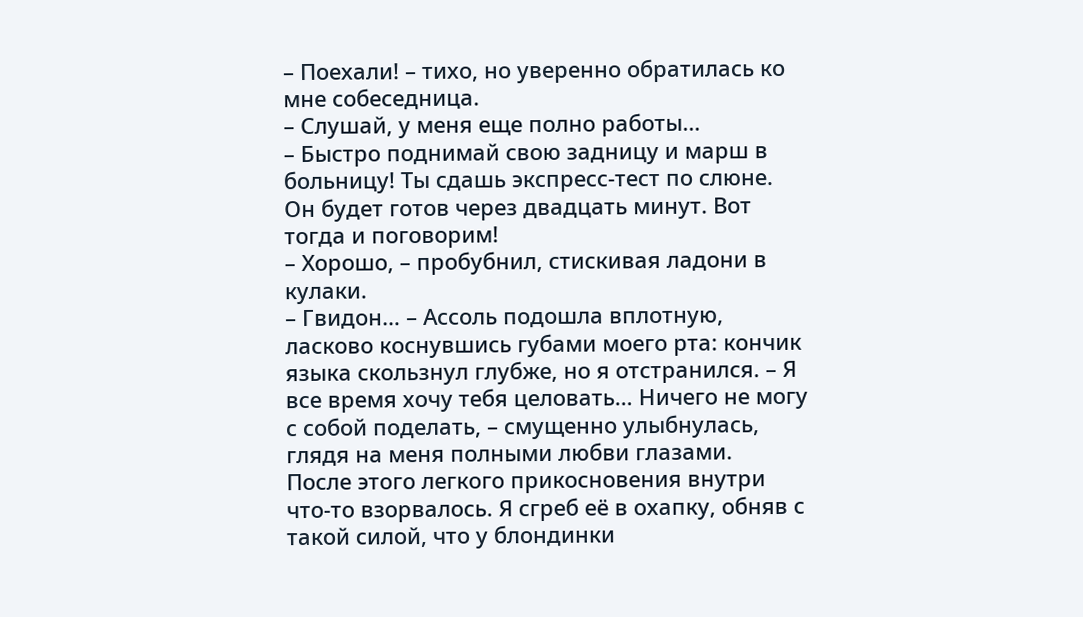– Поехали! – тихо, но уверенно обратилась ко мне собеседница.
– Слушай, у меня еще полно работы…
– Быстро поднимай свою задницу и марш в больницу! Ты сдашь экспресс-тест по слюне. Он будет готов через двадцать минут. Вот тогда и поговорим!
– Хорошо, – пробубнил, стискивая ладони в кулаки.
– Гвидон… – Ассоль подошла вплотную, ласково коснувшись губами моего рта: кончик языка скользнул глубже, но я отстранился. – Я все время хочу тебя целовать… Ничего не могу с собой поделать, – смущенно улыбнулась, глядя на меня полными любви глазами.
После этого легкого прикосновения внутри что-то взорвалось. Я сгреб её в охапку, обняв с такой силой, что у блондинки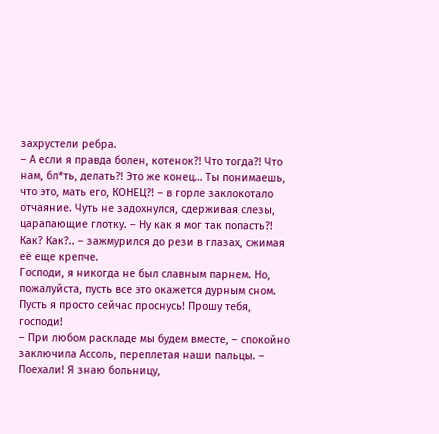захрустели ребра.
– А если я правда болен, котенок?! Что тогда?! Что нам, бл*ть, делать?! Это же конец… Ты понимаешь, что это, мать его, КОНЕЦ?! – в горле заклокотало отчаяние. Чуть не задохнулся, сдерживая слезы, царапающие глотку. – Ну как я мог так попасть?! Как? Как?.. – зажмурился до рези в глазах, сжимая её еще крепче.
Господи, я никогда не был славным парнем. Но, пожалуйста, пусть все это окажется дурным сном. Пусть я просто сейчас проснусь! Прошу тебя, господи!
– При любом раскладе мы будем вместе, – спокойно заключила Ассоль, переплетая наши пальцы. – Поехали! Я знаю больницу,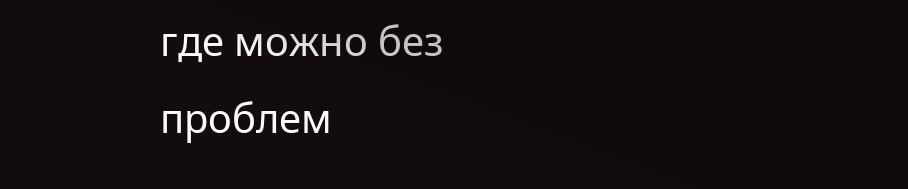где можно без проблем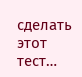сделать этот тест…